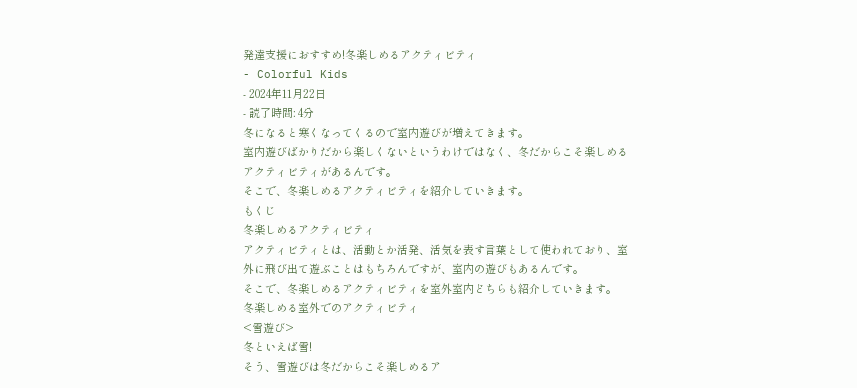発達支援におすすめ!冬楽しめるアクティビティ
- Colorful Kids
- 2024年11月22日
- 読了時間: 4分
冬になると寒くなってくるので室内遊びが増えてきます。
室内遊びばかりだから楽しくないというわけではなく、冬だからこそ楽しめるアクティビティがあるんです。
そこで、冬楽しめるアクティビティを紹介していきます。
もくじ
冬楽しめるアクティビティ
アクティビティとは、活動とか活発、活気を表す言葉として使われており、室外に飛び出て遊ぶことはもちろんですが、室内の遊びもあるんです。
そこで、冬楽しめるアクティビティを室外室内どちらも紹介していきます。
冬楽しめる室外でのアクティビティ
<雪遊び>
冬といえば雪!
そう、雪遊びは冬だからこそ楽しめるア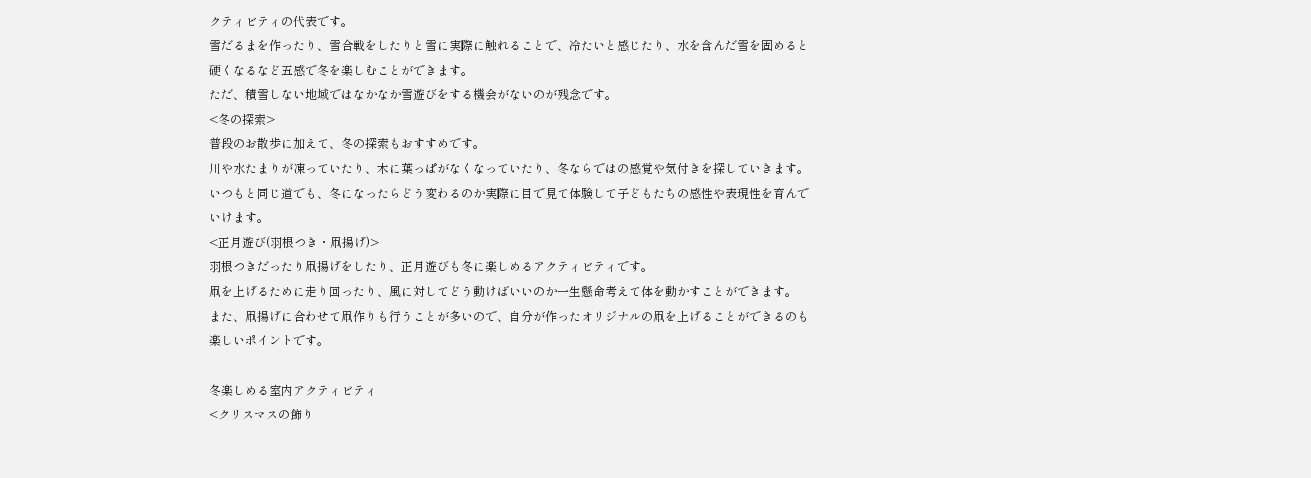クティビティの代表です。
雪だるまを作ったり、雪合戦をしたりと雪に実際に触れることで、冷たいと感じたり、水を含んだ雪を固めると硬くなるなど五感で冬を楽しむことができます。
ただ、積雪しない地域ではなかなか雪遊びをする機会がないのが残念です。
<冬の探索>
普段のお散歩に加えて、冬の探索もおすすめです。
川や水たまりが凍っていたり、木に葉っぱがなくなっていたり、冬ならではの感覚や気付きを探していきます。
いつもと同じ道でも、冬になったらどう変わるのか実際に目で見て体験して子どもたちの感性や表現性を育んでいけます。
<正月遊び(羽根つき・凧揚げ)>
羽根つきだったり凧揚げをしたり、正月遊びも冬に楽しめるアクティビティです。
凧を上げるために走り回ったり、風に対してどう動けばいいのか一生懸命考えて体を動かすことができます。
また、凧揚げに合わせて凧作りも行うことが多いので、自分が作ったオリジナルの凧を上げることができるのも楽しいポイントです。

冬楽しめる室内アクティビティ
<クリスマスの飾り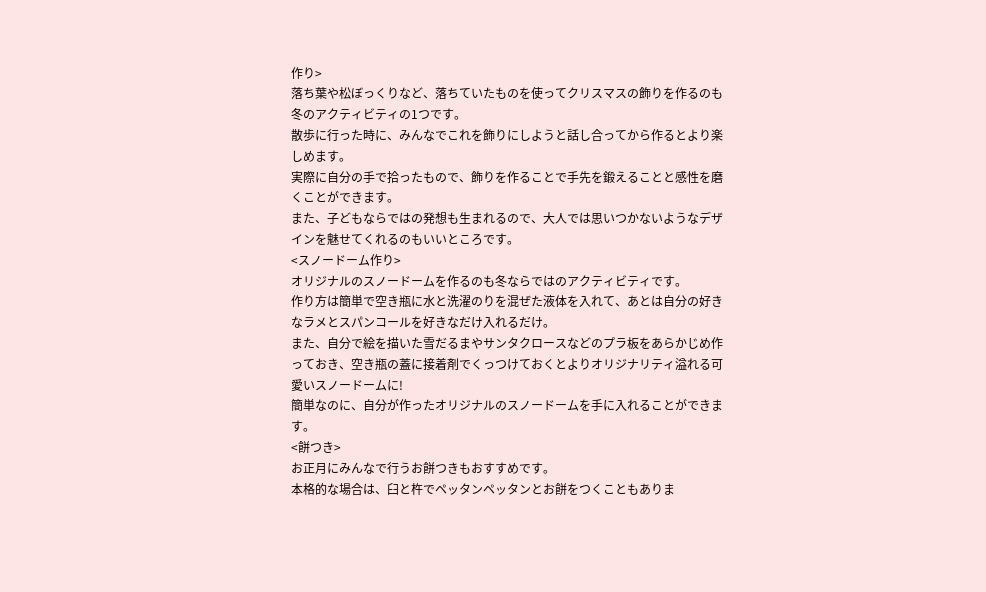作り>
落ち葉や松ぼっくりなど、落ちていたものを使ってクリスマスの飾りを作るのも冬のアクティビティの1つです。
散歩に行った時に、みんなでこれを飾りにしようと話し合ってから作るとより楽しめます。
実際に自分の手で拾ったもので、飾りを作ることで手先を鍛えることと感性を磨くことができます。
また、子どもならではの発想も生まれるので、大人では思いつかないようなデザインを魅せてくれるのもいいところです。
<スノードーム作り>
オリジナルのスノードームを作るのも冬ならではのアクティビティです。
作り方は簡単で空き瓶に水と洗濯のりを混ぜた液体を入れて、あとは自分の好きなラメとスパンコールを好きなだけ入れるだけ。
また、自分で絵を描いた雪だるまやサンタクロースなどのプラ板をあらかじめ作っておき、空き瓶の蓋に接着剤でくっつけておくとよりオリジナリティ溢れる可愛いスノードームに!
簡単なのに、自分が作ったオリジナルのスノードームを手に入れることができます。
<餅つき>
お正月にみんなで行うお餅つきもおすすめです。
本格的な場合は、臼と杵でペッタンペッタンとお餅をつくこともありま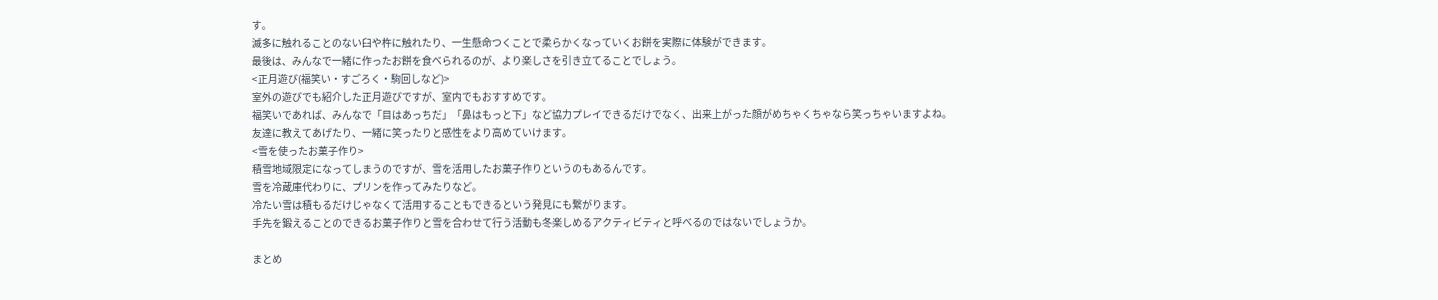す。
滅多に触れることのない臼や杵に触れたり、一生懸命つくことで柔らかくなっていくお餅を実際に体験ができます。
最後は、みんなで一緒に作ったお餅を食べられるのが、より楽しさを引き立てることでしょう。
<正月遊び(福笑い・すごろく・駒回しなど)>
室外の遊びでも紹介した正月遊びですが、室内でもおすすめです。
福笑いであれば、みんなで「目はあっちだ」「鼻はもっと下」など協力プレイできるだけでなく、出来上がった顔がめちゃくちゃなら笑っちゃいますよね。
友達に教えてあげたり、一緒に笑ったりと感性をより高めていけます。
<雪を使ったお菓子作り>
積雪地域限定になってしまうのですが、雪を活用したお菓子作りというのもあるんです。
雪を冷蔵庫代わりに、プリンを作ってみたりなど。
冷たい雪は積もるだけじゃなくて活用することもできるという発見にも繋がります。
手先を鍛えることのできるお菓子作りと雪を合わせて行う活動も冬楽しめるアクティビティと呼べるのではないでしょうか。

まとめ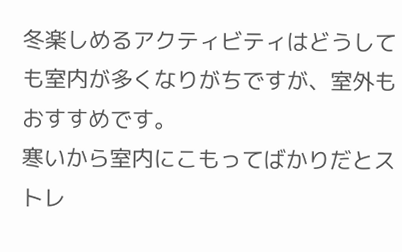冬楽しめるアクティビティはどうしても室内が多くなりがちですが、室外もおすすめです。
寒いから室内にこもってばかりだとストレ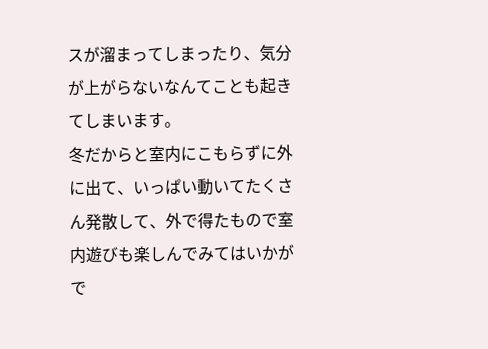スが溜まってしまったり、気分が上がらないなんてことも起きてしまいます。
冬だからと室内にこもらずに外に出て、いっぱい動いてたくさん発散して、外で得たもので室内遊びも楽しんでみてはいかがで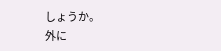しょうか。
外に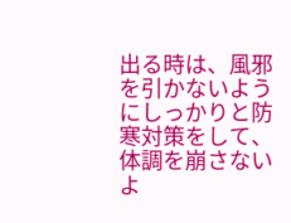出る時は、風邪を引かないようにしっかりと防寒対策をして、体調を崩さないよ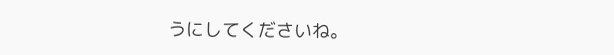うにしてくださいね。